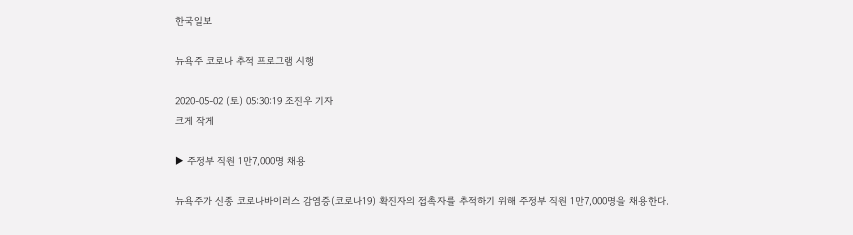한국일보

뉴욕주 코로나 추적 프로그램 시행

2020-05-02 (토) 05:30:19 조진우 기자
크게 작게

▶ 주정부 직원 1만7,000명 채용

뉴욕주가 신종 코로나바이러스 감염증(코로나19) 확진자의 접촉자를 추적하기 위해 주정부 직원 1만7,000명을 채용한다.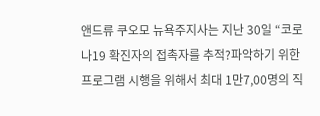앤드류 쿠오모 뉴욕주지사는 지난 30일 “코로나19 확진자의 접촉자를 추적?파악하기 위한 프로그램 시행을 위해서 최대 1만7,00명의 직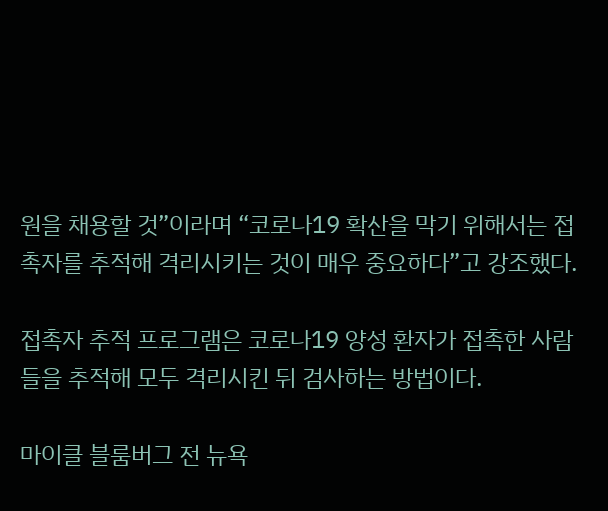원을 채용할 것”이라며 “코로나19 확산을 막기 위해서는 접촉자를 추적해 격리시키는 것이 매우 중요하다”고 강조했다.

접촉자 추적 프로그램은 코로나19 양성 환자가 접촉한 사람들을 추적해 모두 격리시킨 뒤 검사하는 방법이다.

마이클 블룸버그 전 뉴욕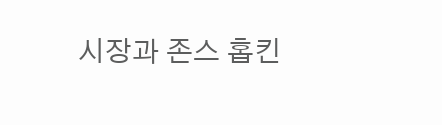시장과 존스 홉킨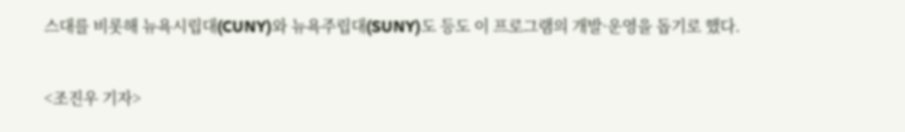스대를 비롯해 뉴욕시립대(CUNY)와 뉴욕주립대(SUNY)도 등도 이 프로그램의 개발·운영을 돕기로 했다.

<조진우 기자>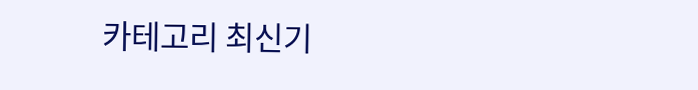카테고리 최신기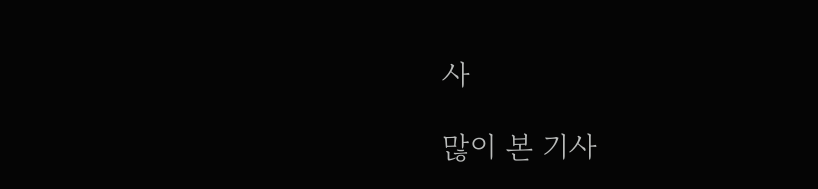사

많이 본 기사